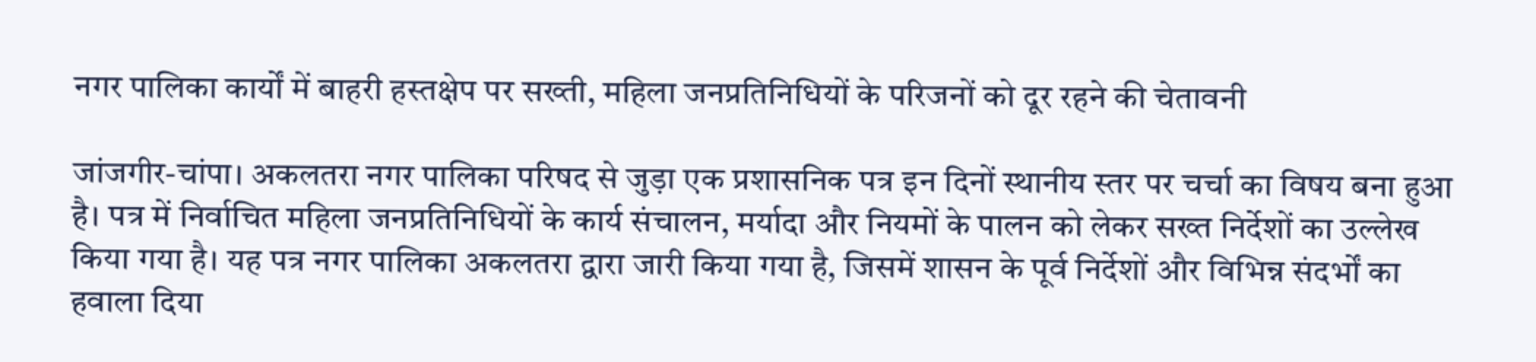नगर पालिका कार्यों में बाहरी हस्तक्षेप पर सख्ती, महिला जनप्रतिनिधियों के परिजनों को दूर रहने की चेतावनी

जांजगीर-चांपा। अकलतरा नगर पालिका परिषद से जुड़ा एक प्रशासनिक पत्र इन दिनों स्थानीय स्तर पर चर्चा का विषय बना हुआ है। पत्र में निर्वाचित महिला जनप्रतिनिधियों के कार्य संचालन, मर्यादा और नियमों के पालन को लेकर सख्त निर्देशों का उल्लेख किया गया है। यह पत्र नगर पालिका अकलतरा द्वारा जारी किया गया है, जिसमें शासन के पूर्व निर्देशों और विभिन्न संदर्भों का हवाला दिया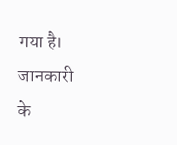गया है।
जानकारी के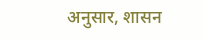अनुसार, शासन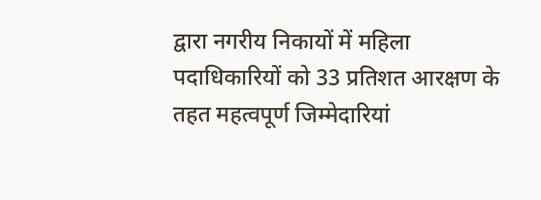द्वारा नगरीय निकायों में महिला पदाधिकारियों को 33 प्रतिशत आरक्षण के तहत महत्वपूर्ण जिम्मेदारियां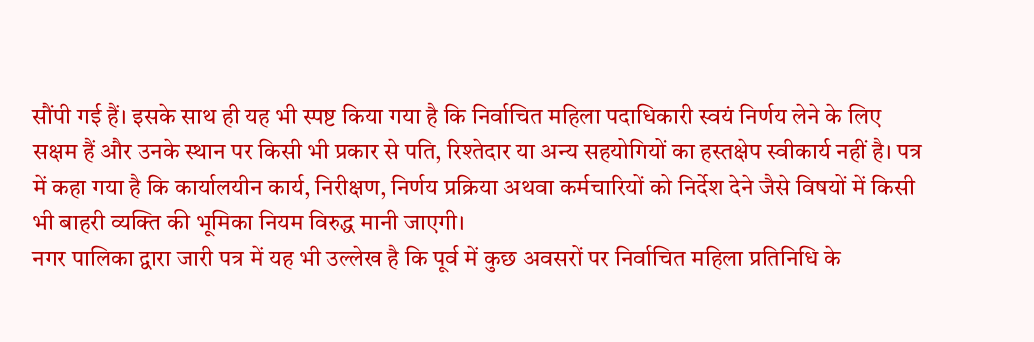सौंपी गई हैं। इसके साथ ही यह भी स्पष्ट किया गया है कि निर्वाचित महिला पदाधिकारी स्वयं निर्णय लेने के लिए सक्षम हैं और उनके स्थान पर किसी भी प्रकार से पति, रिश्तेदार या अन्य सहयोगियों का हस्तक्षेप स्वीकार्य नहीं है। पत्र में कहा गया है कि कार्यालयीन कार्य, निरीक्षण, निर्णय प्रक्रिया अथवा कर्मचारियों को निर्देश देने जैसे विषयों में किसी भी बाहरी व्यक्ति की भूमिका नियम विरुद्ध मानी जाएगी।
नगर पालिका द्वारा जारी पत्र में यह भी उल्लेख है कि पूर्व में कुछ अवसरों पर निर्वाचित महिला प्रतिनिधि के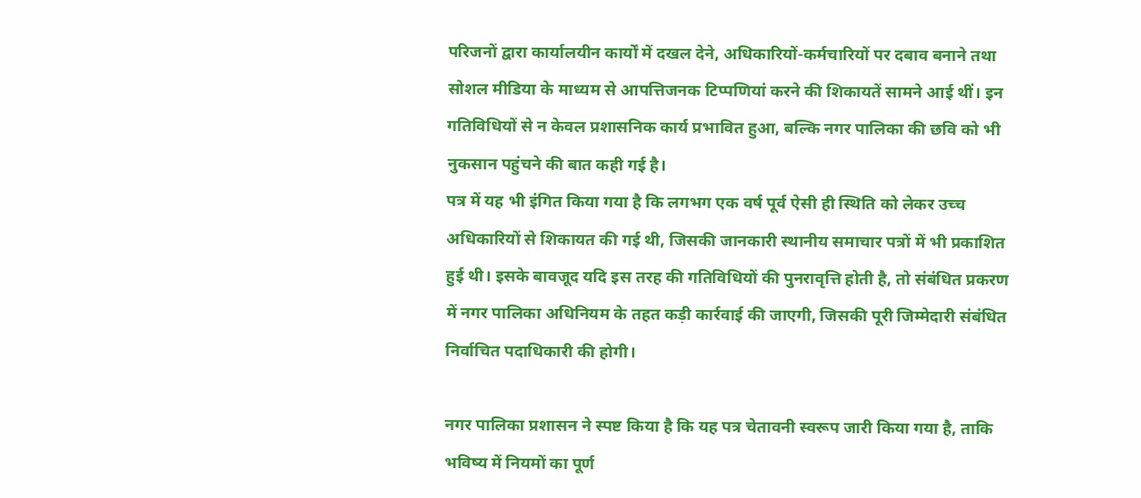परिजनों द्वारा कार्यालयीन कार्यों में दखल देने, अधिकारियों-कर्मचारियों पर दबाव बनाने तथा सोशल मीडिया के माध्यम से आपत्तिजनक टिप्पणियां करने की शिकायतें सामने आई थीं। इन गतिविधियों से न केवल प्रशासनिक कार्य प्रभावित हुआ, बल्कि नगर पालिका की छवि को भी नुकसान पहुंचने की बात कही गई है।
पत्र में यह भी इंगित किया गया है कि लगभग एक वर्ष पूर्व ऐसी ही स्थिति को लेकर उच्च अधिकारियों से शिकायत की गई थी, जिसकी जानकारी स्थानीय समाचार पत्रों में भी प्रकाशित हुई थी। इसके बावजूद यदि इस तरह की गतिविधियों की पुनरावृत्ति होती है, तो संबंधित प्रकरण में नगर पालिका अधिनियम के तहत कड़ी कार्रवाई की जाएगी, जिसकी पूरी जिम्मेदारी संबंधित निर्वाचित पदाधिकारी की होगी।

नगर पालिका प्रशासन ने स्पष्ट किया है कि यह पत्र चेतावनी स्वरूप जारी किया गया है, ताकि भविष्य में नियमों का पूर्ण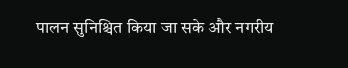पालन सुनिश्चित किया जा सके और नगरीय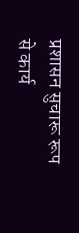प्रशासन सुचारू रूप से कार्य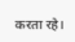करता रहे।